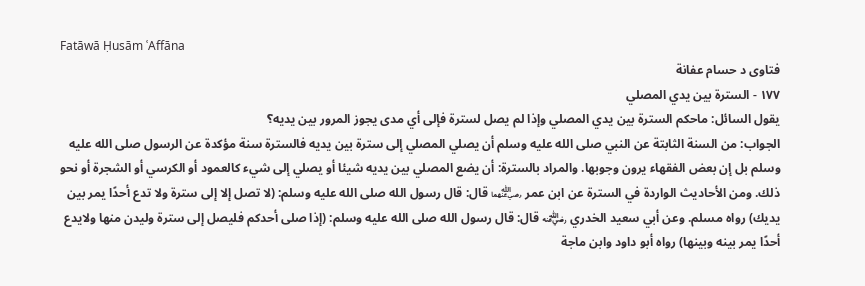Fatāwā Ḥusām ʿAffāna
فتاوى د حسام عفانة
١٧٧ - السترة بين يدي المصلي
يقول السائل: ماحكم السترة بين يدي المصلي وإذا لم يصل لسترة فإلى أي مدى يجوز المرور بين يديه؟
الجواب: من السنة الثابتة عن النبي صلى الله عليه وسلم أن يصلي المصلي إلى سترة بين يديه فالسترة سنة مؤكدة عن الرسول صلى الله عليه وسلم بل إن بعض الفقهاء يرون وجوبها. والمراد بالسترة: أن يضع المصلي بين يديه شيئا أو يصلي إلى شيء كالعمود أو الكرسي أو الشجرة أو نحو ذلك. ومن الأحاديث الواردة في السترة عن ابن عمر ﵄ قال: قال رسول الله صلى الله عليه وسلم: (لا تصل إلا إلى سترة ولا تدع أحدًا يمر بين يديك) رواه مسلم. وعن أبي سعيد الخدري ﵁ قال: قال رسول الله صلى الله عليه وسلم: (إذا صلى أحدكم فليصل إلى سترة وليدن منها ولايدع أحدًا يمر بينه وبينها) رواه أبو داود وابن ماجة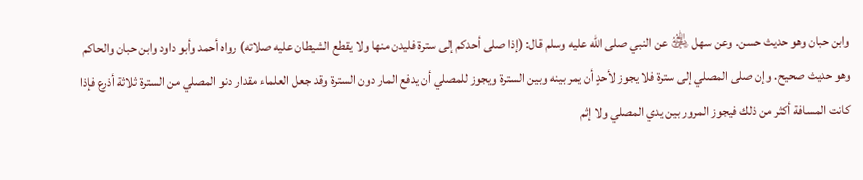وابن حبان وهو حديث حسن. وعن سهل ﵁ عن النبي صلى الله عليه وسلم قال: (إذا صلى أحدكم إلى سترة فليدن منها ولا يقطع الشيطان عليه صلاته) رواه أحمد وأبو داود وابن حبان والحاكم وهو حديث صحيح. وإن صلى المصلي إلى سترة فلا يجوز لأحدٍ أن يمر بينه وبين السترة ويجوز للمصلي أن يدفع المار دون السترة وقد جعل العلماء مقدار دنو المصلي من السترة ثلاثة أذرع فإذا كانت المسافة أكثر من ذلك فيجوز المرور بين يدي المصلي ولا إثم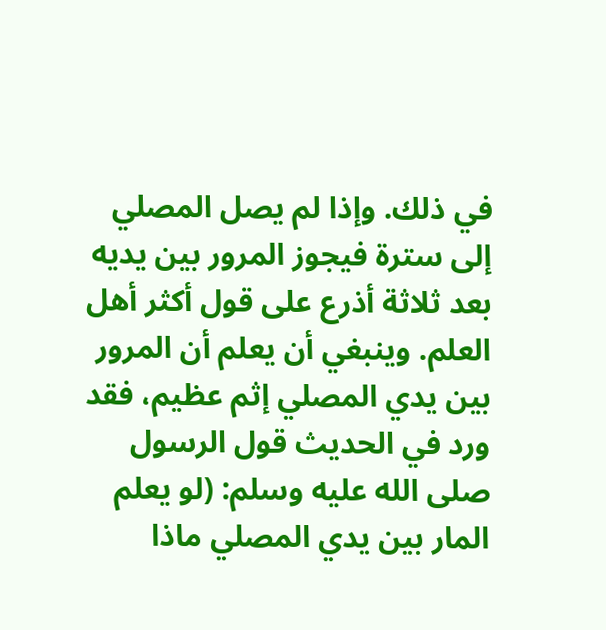في ذلك. وإذا لم يصل المصلي إلى سترة فيجوز المرور بين يديه بعد ثلاثة أذرع على قول أكثر أهل العلم. وينبغي أن يعلم أن المرور بين يدي المصلي إثم عظيم، فقد ورد في الحديث قول الرسول صلى الله عليه وسلم: (لو يعلم المار بين يدي المصلي ماذا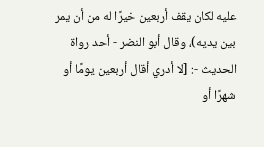عليه لكان يقف أربعين خيرًا له من أن يمر بين يديه)، وقال أبو النضر - أحد رواة الحديث -: [لا أدري أقال أربعين يومًا أو شهرًا أو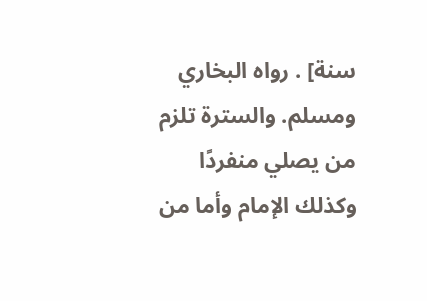سنة] . رواه البخاري ومسلم. والسترة تلزم من يصلي منفردًا وكذلك الإمام وأما من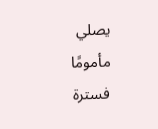يصلي مأمومًا فسترة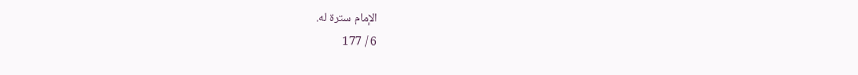الإمام سترة له.
6 / 177